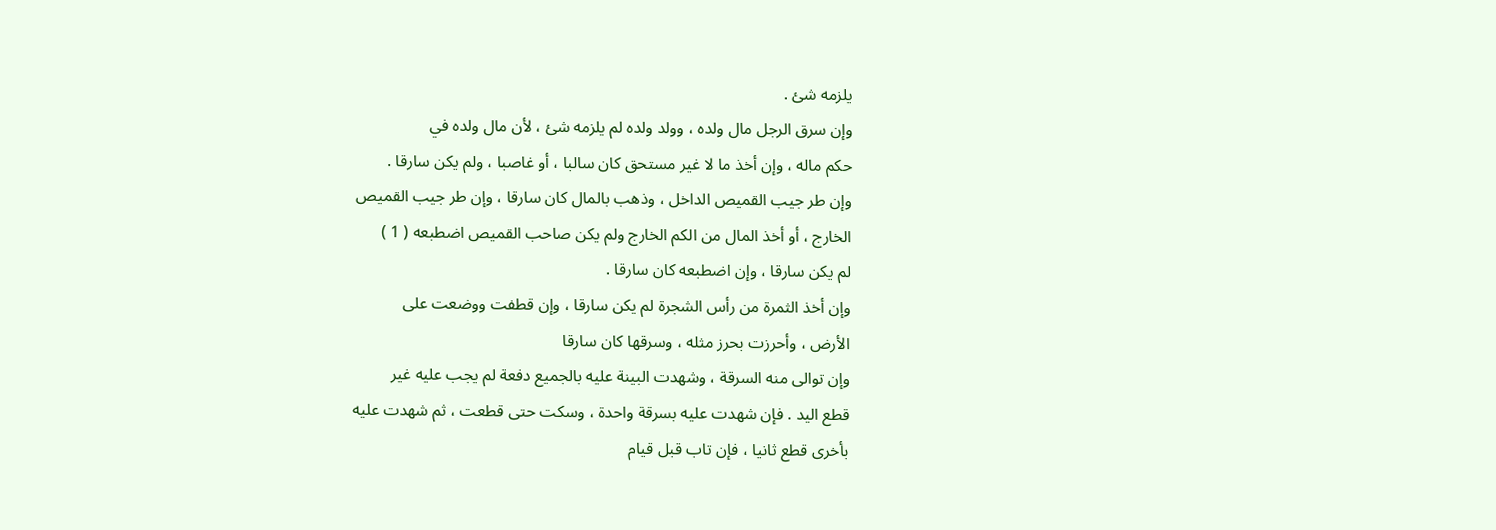يلزمه شئ .
وإن سرق الرجل مال ولده ، وولد ولده لم يلزمه شئ ، لأن مال ولده في
حكم ماله ، وإن أخذ ما لا غير مستحق كان سالبا ، أو غاصبا ، ولم يكن سارقا .
وإن طر جيب القميص الداخل ، وذهب بالمال كان سارقا ، وإن طر جيب القميص
الخارج ، أو أخذ المال من الكم الخارج ولم يكن صاحب القميص اضطبعه ( 1 )
لم يكن سارقا ، وإن اضطبعه كان سارقا .
وإن أخذ الثمرة من رأس الشجرة لم يكن سارقا ، وإن قطفت ووضعت على
الأرض ، وأحرزت بحرز مثله ، وسرقها كان سارقا
وإن توالى منه السرقة ، وشهدت البينة عليه بالجميع دفعة لم يجب عليه غير
قطع اليد . فإن شهدت عليه بسرقة واحدة ، وسكت حتى قطعت ، ثم شهدت عليه
بأخرى قطع ثانيا ، فإن تاب قبل قيام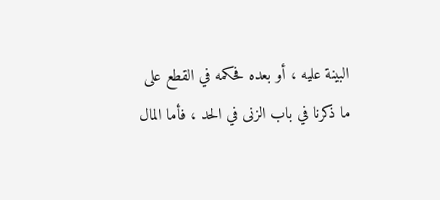البينة عليه ، أو بعده فحكمه في القطع على
ما ذكرنا في باب الزنى في الحد ، فأما المال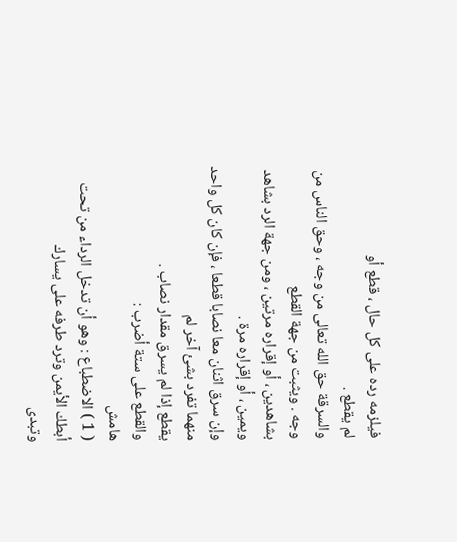فيلزمه رده على كل حال ، قطع أو
لم يقطع .
والسرقة حق الله تعالى من وجه ، وحق الناس من وجه . ويثبت من جهة القطع
بشاهدين ، أو إقراره مرتين ، ومن جهة الرد بشاهد ويمين ، أو إقراره مرة .
وإن سرق اثنان معا نصابا قطعا ، فإن كان كل واحد منهما تفرد بشئ آخر لم
يقطع إذا لم يسرق مقدار نصاب .
والقطع على ستة أضرب :
هامش
( 1 ) الاضطباع : وهو أن تدخل الرداء من تحت أبطك الأيمن وترد طرفه على يسارك
وتبدى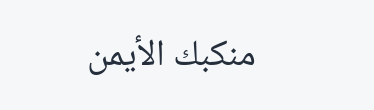منكبك الأيمن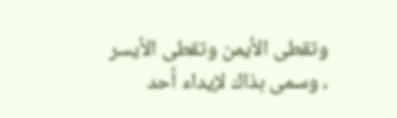وتقطى الأيمن وتقطى الأيسر ، وسمى بذاك لإيداء أحد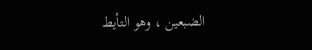الضبعين ، وهو التأيط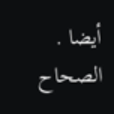أيضا .
الصحاح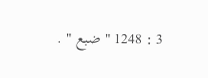3 : 1248 " ضبع " .